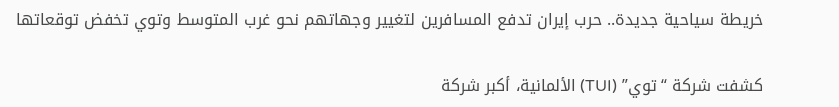خريطة سياحية جديدة.. حرب إيران تدفع المسافرين لتغيير وجهاتهم نحو غرب المتوسط وتوي تخفض توقعاتها

كشفت شركة “توي” (TUI) الألمانية، أكبر شركة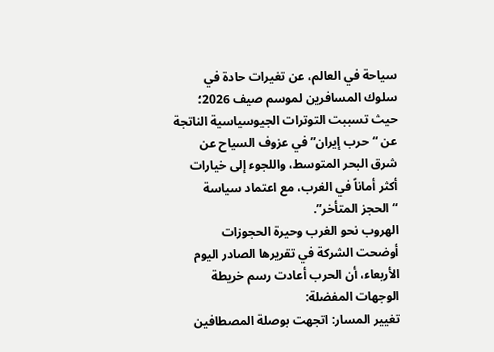سياحة في العالم، عن تغيرات حادة في سلوك المسافرين لموسم صيف 2026؛ حيث تسببت التوترات الجيوسياسية الناتجة عن “حرب إيران” في عزوف السياح عن شرق البحر المتوسط، واللجوء إلى خيارات أكثر أماناً في الغرب، مع اعتماد سياسة “الحجز المتأخر”.
الهروب نحو الغرب وحيرة الحجوزات
أوضحت الشركة في تقريرها الصادر اليوم الأربعاء، أن الحرب أعادت رسم خريطة الوجهات المفضلة:
تغيير المسار: اتجهت بوصلة المصطافين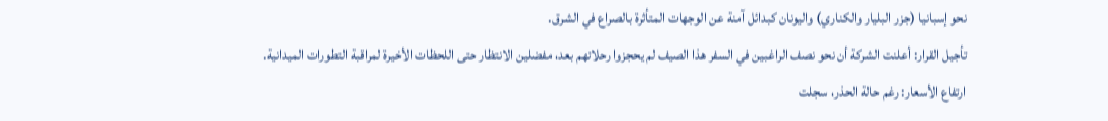نحو إسبانيا (جزر البليار والكناري) واليونان كبدائل آمنة عن الوجهات المتأثرة بالصراع في الشرق.
تأجيل القرار: أعلنت الشركة أن نحو نصف الراغبين في السفر هذا الصيف لم يحجزوا رحلاتهم بعد، مفضلين الانتظار حتى اللحظات الأخيرة لمراقبة التطورات الميدانية.
ارتفاع الأسعار: رغم حالة الحذر، سجلت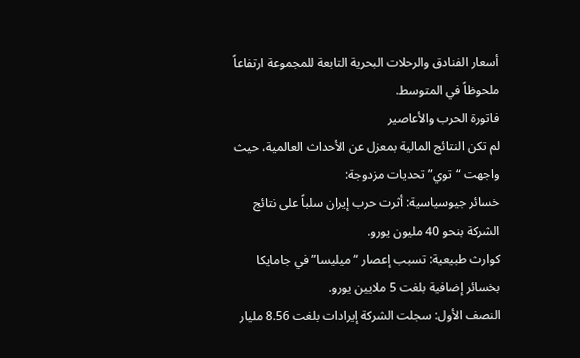أسعار الفنادق والرحلات البحرية التابعة للمجموعة ارتفاعاً ملحوظاً في المتوسط.
فاتورة الحرب والأعاصير
لم تكن النتائج المالية بمعزل عن الأحداث العالمية، حيث واجهت “توي” تحديات مزدوجة:
خسائر جيوسياسية: أثرت حرب إيران سلباً على نتائج الشركة بنحو 40 مليون يورو.
كوارث طبيعية: تسبب إعصار “ميليسا” في جامايكا بخسائر إضافية بلغت 5 ملايين يورو.
النصف الأول: سجلت الشركة إيرادات بلغت 8.56 مليار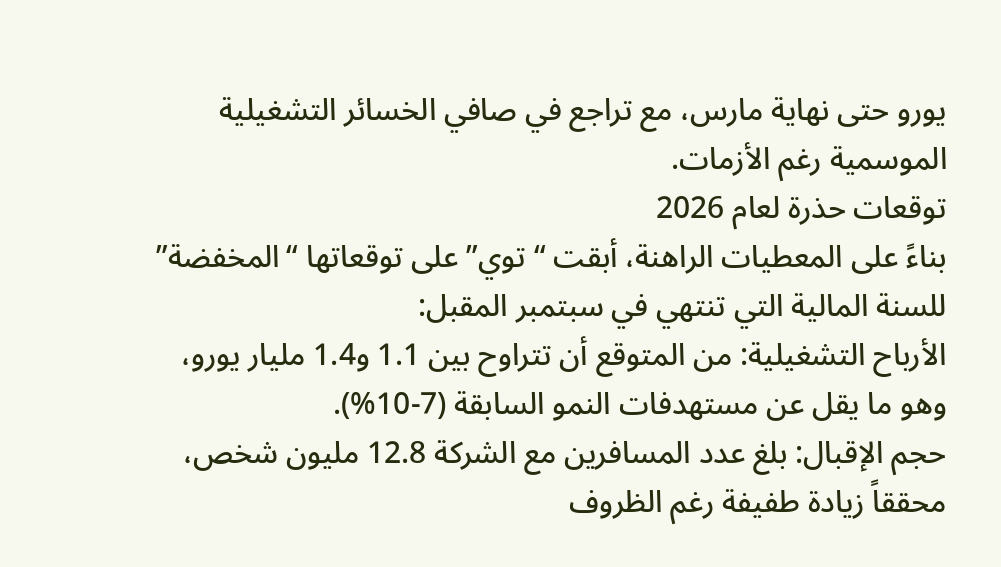يورو حتى نهاية مارس، مع تراجع في صافي الخسائر التشغيلية الموسمية رغم الأزمات.
توقعات حذرة لعام 2026
بناءً على المعطيات الراهنة، أبقت “توي” على توقعاتها “المخفضة” للسنة المالية التي تنتهي في سبتمبر المقبل:
الأرباح التشغيلية: من المتوقع أن تتراوح بين 1.1 و1.4 مليار يورو، وهو ما يقل عن مستهدفات النمو السابقة (7-10%).
حجم الإقبال: بلغ عدد المسافرين مع الشركة 12.8 مليون شخص، محققاً زيادة طفيفة رغم الظروف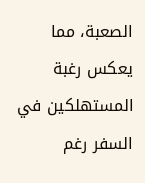الصعبة، مما يعكس رغبة المستهلكين في السفر رغم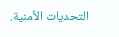التحديات الأمنية.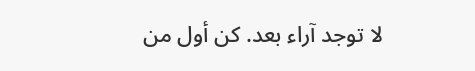لا توجد آراء بعد. كن أول من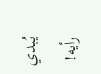يُبدي رأيه!